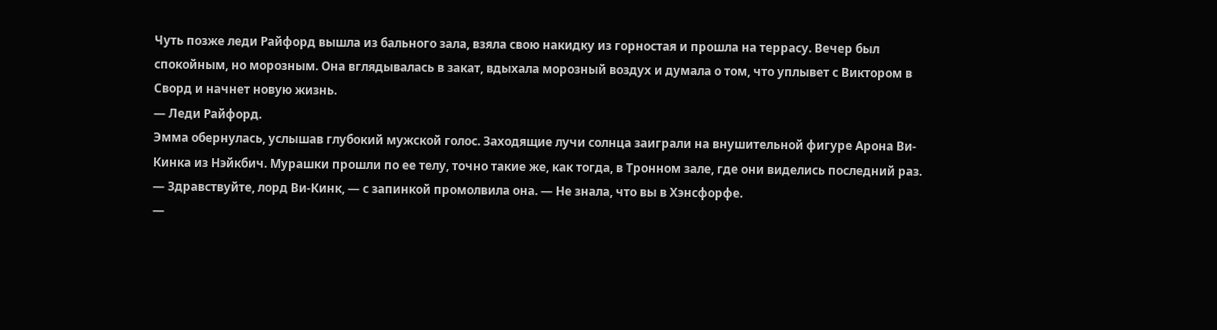Чуть позже леди Райфорд вышла из бального зала, взяла свою накидку из горностая и прошла на террасу. Вечер был спокойным, но морозным. Она вглядывалась в закат, вдыхала морозный воздух и думала о том, что уплывет с Виктором в Сворд и начнет новую жизнь.
— Леди Райфорд.
Эмма обернулась, услышав глубокий мужской голос. Заходящие лучи солнца заиграли на внушительной фигуре Арона Ви-Кинка из Нэйкбич. Мурашки прошли по ее телу, точно такие же, как тогда, в Тронном зале, где они виделись последний раз.
— Здравствуйте, лорд Ви-Кинк, — с запинкой промолвила она. — Не знала, что вы в Хэнсфорфе.
—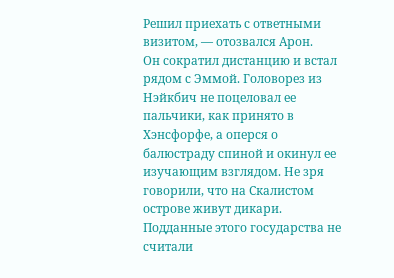Решил приехать с ответными визитом, — отозвался Арон.
Он сократил дистанцию и встал рядом с Эммой. Головорез из Нэйкбич не поцеловал ее пальчики, как принято в Хэнсфорфе, а оперся о балюстраду спиной и окинул ее изучающим взглядом. Не зря говорили, что на Скалистом острове живут дикари. Подданные этого государства не считали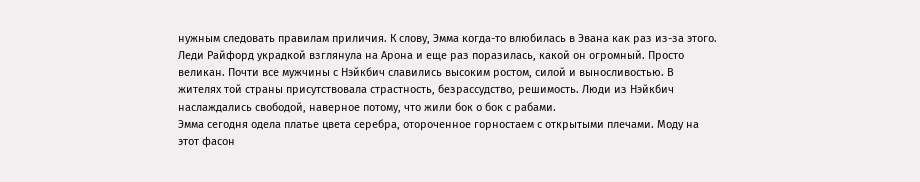нужным следовать правилам приличия. К слову, Эмма когда-то влюбилась в Эвана как раз из-за этого.
Леди Райфорд украдкой взглянула на Арона и еще раз поразилась, какой он огромный. Просто великан. Почти все мужчины с Нэйкбич славились высоким ростом, силой и выносливостью. В жителях той страны присутствовала страстность, безрассудство, решимость. Люди из Нэйкбич наслаждались свободой, наверное потому, что жили бок о бок с рабами.
Эмма сегодня одела платье цвета серебра, отороченное горностаем с открытыми плечами. Моду на этот фасон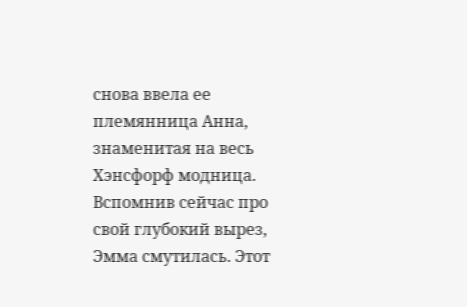снова ввела ее племянница Анна, знаменитая на весь Хэнсфорф модница. Вспомнив сейчас про свой глубокий вырез, Эмма смутилась. Этот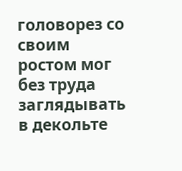головорез со своим ростом мог без труда заглядывать в декольте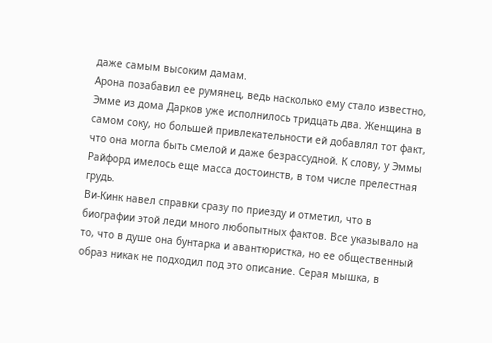даже самым высоким дамам.
Арона позабавил ее румянец, ведь насколько ему стало известно, Эмме из дома Дарков уже исполнилось тридцать два. Женщина в самом соку, но большей привлекательности ей добавлял тот факт, что она могла быть смелой и даже безрассудной. К слову, у Эммы Райфорд имелось еще масса достоинств, в том числе прелестная грудь.
Ви-Кинк навел справки сразу по приезду и отметил, что в биографии этой леди много любопытных фактов. Все указывало на то, что в душе она бунтарка и авантюристка, но ее общественный образ никак не подходил под это описание. Серая мышка, в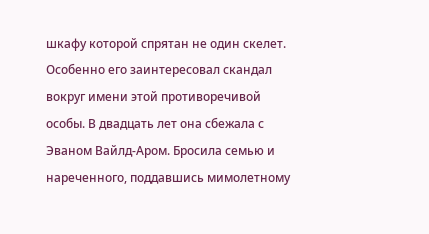шкафу которой спрятан не один скелет.
Особенно его заинтересовал скандал вокруг имени этой противоречивой особы. В двадцать лет она сбежала с Эваном Вайлд-Аром. Бросила семью и нареченного, поддавшись мимолетному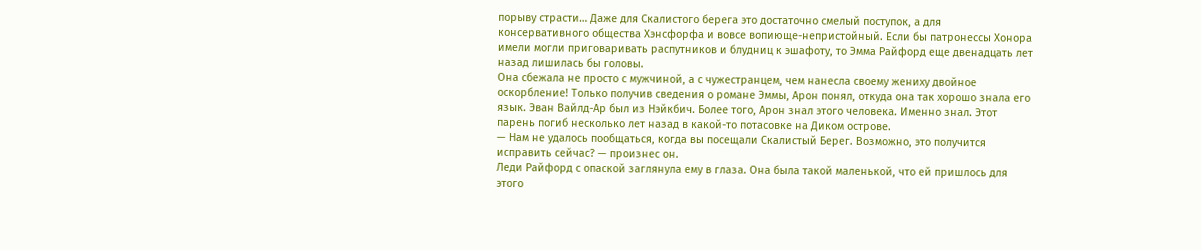порыву страсти… Даже для Скалистого берега это достаточно смелый поступок, а для консервативного общества Хэнсфорфа и вовсе вопиюще-непристойный. Если бы патронессы Хонора имели могли приговаривать распутников и блудниц к эшафоту, то Эмма Райфорд еще двенадцать лет назад лишилась бы головы.
Она сбежала не просто с мужчиной, а с чужестранцем, чем нанесла своему жениху двойное оскорбление! Только получив сведения о романе Эммы, Арон понял, откуда она так хорошо знала его язык. Эван Вайлд-Ар был из Нэйкбич. Более того, Арон знал этого человека. Именно знал. Этот парень погиб несколько лет назад в какой-то потасовке на Диком острове.
— Нам не удалось пообщаться, когда вы посещали Скалистый Берег. Возможно, это получится исправить сейчас? — произнес он.
Леди Райфорд с опаской заглянула ему в глаза. Она была такой маленькой, что ей пришлось для этого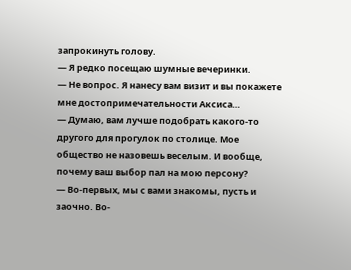запрокинуть голову.
— Я редко посещаю шумные вечеринки.
— Не вопрос. Я нанесу вам визит и вы покажете мне достопримечательности Аксиса…
— Думаю, вам лучше подобрать какого-то другого для прогулок по столице. Мое общество не назовешь веселым. И вообще, почему ваш выбор пал на мою персону?
— Во-первых, мы с вами знакомы, пусть и заочно. Во-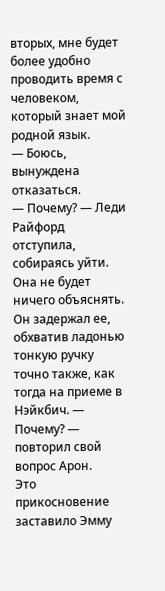вторых, мне будет более удобно проводить время с человеком, который знает мой родной язык.
— Боюсь, вынуждена отказаться.
— Почему? — Леди Райфорд отступила, собираясь уйти. Она не будет ничего объяснять. Он задержал ее, обхватив ладонью тонкую ручку точно также, как тогда на приеме в Нэйкбич. — Почему? — повторил свой вопрос Арон.
Это прикосновение заставило Эмму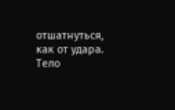отшатнуться, как от удара. Тело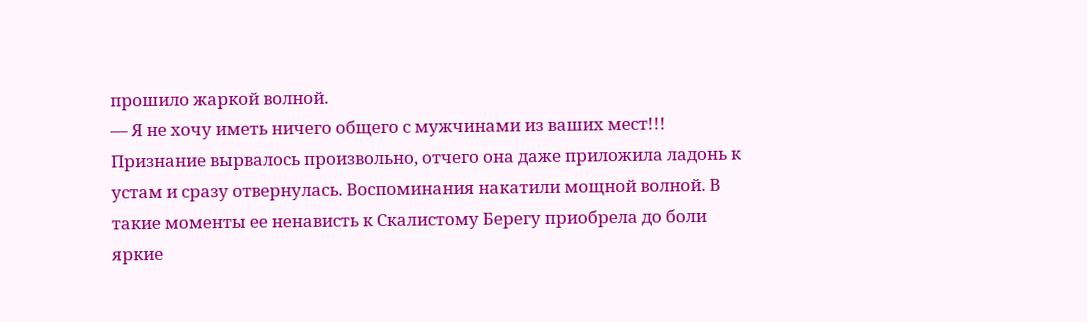прошило жаркой волной.
— Я не хочу иметь ничего общего с мужчинами из ваших мест!!!
Признание вырвалось произвольно, отчего она даже приложила ладонь к устам и сразу отвернулась. Воспоминания накатили мощной волной. В такие моменты ее ненависть к Скалистому Берегу приобрела до боли яркие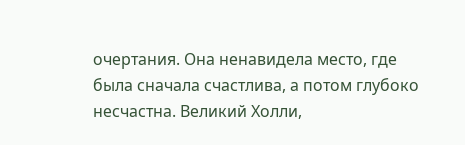очертания. Она ненавидела место, где была сначала счастлива, а потом глубоко несчастна. Великий Холли,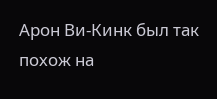Арон Ви-Кинк был так похож на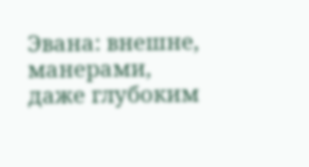Эвана: внешне, манерами, даже глубоким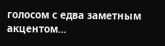голосом с едва заметным акцентом…